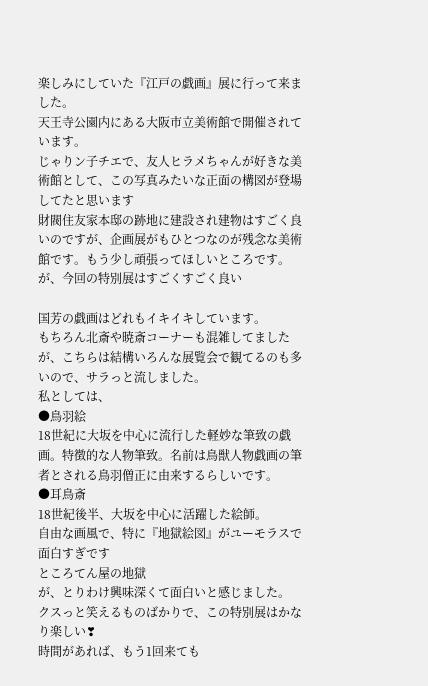楽しみにしていた『江戸の戯画』展に行って来ました。
天王寺公園内にある大阪市立美術館で開催されています。
じゃりン子チエで、友人ヒラメちゃんが好きな美術館として、この写真みたいな正面の構図が登場してたと思います
財閥住友家本邸の跡地に建設され建物はすごく良いのですが、企画展がもひとつなのが残念な美術館です。もう少し頑張ってほしいところです。
が、今回の特別展はすごくすごく良い

国芳の戯画はどれもイキイキしています。
もちろん北斎や暁斎コーナーも混雑してましたが、こちらは結構いろんな展覧会で観てるのも多いので、サラっと流しました。
私としては、
●鳥羽絵
18世紀に大坂を中心に流行した軽妙な筆致の戯画。特徴的な人物筆致。名前は鳥獣人物戯画の筆者とされる鳥羽僧正に由来するらしいです。
●耳鳥斎
18世紀後半、大坂を中心に活躍した絵師。
自由な画風で、特に『地獄絵図』がユーモラスで面白すぎです
ところてん屋の地獄
が、とりわけ興味深くて面白いと感じました。
クスっと笑えるものばかりで、この特別展はかなり楽しい❣
時間があれば、もう1回来ても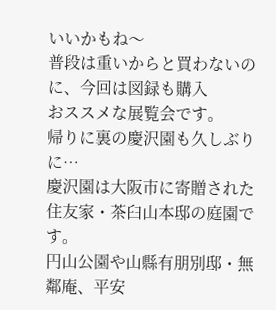いいかもね〜
普段は重いからと買わないのに、今回は図録も購入
おススメな展覧会です。
帰りに裏の慶沢園も久しぶりに…
慶沢園は大阪市に寄贈された住友家・茶臼山本邸の庭園です。
円山公園や山縣有朋別邸・無鄰庵、平安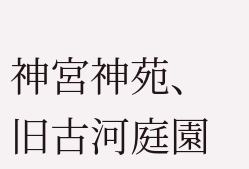神宮神苑、旧古河庭園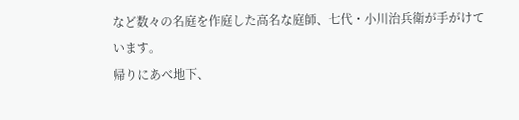など数々の名庭を作庭した高名な庭師、七代・小川治兵衛が手がけています。
帰りにあべ地下、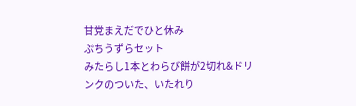甘党まえだでひと休み
ぷちうずらセット
みたらし1本とわらび餅が2切れ&ドリンクのついた、いたれり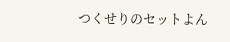つくせりのセットよん